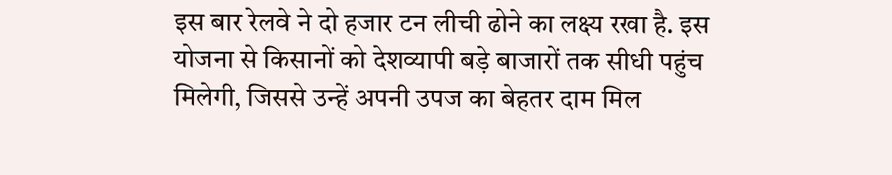इस बार रेलवे ने दो हजार टन लीची ढोने का लक्ष्य रखा है. इस योजना से किसानों को देशव्यापी बड़े बाजारों तक सीधी पहुंच मिलेगी, जिससे उन्हें अपनी उपज का बेहतर दाम मिल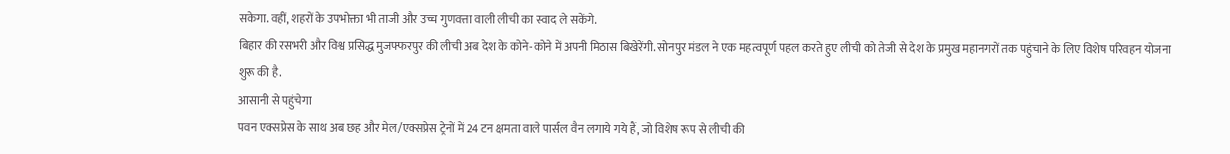सकेगा. वहीं, शहरों के उपभोक्ता भी ताजी और उच्च गुणवत्ता वाली लीची का स्वाद ले सकेंगे.
बिहार की रसभरी और विश्व प्रसिद्ध मुजफ्फरपुर की लीची अब देश के कोने-कोने में अपनी मिठास बिखेरेंगी. सोनपुर मंडल ने एक महत्वपूर्ण पहल करते हुए लीची को तेजी से देश के प्रमुख महानगरों तक पहुंचाने के लिए विशेष परिवहन योजना शुरू की है.
आसानी से पहुंचेगा
पवन एक्सप्रेस के साथ अब छह और मेल/एक्सप्रेस ट्रेनों में 24 टन क्षमता वाले पार्सल वैन लगाये गये हैं, जो विशेष रूप से लीची की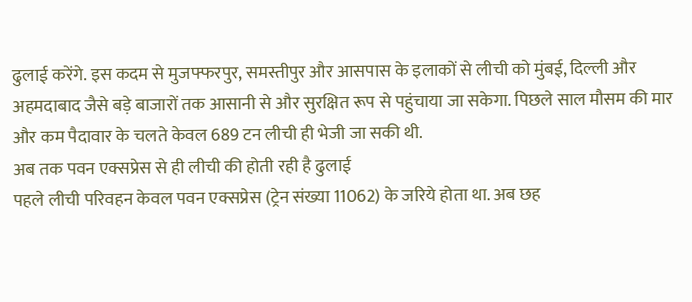ढुलाई करेंगे. इस कदम से मुजफ्फरपुर, समस्तीपुर और आसपास के इलाकों से लीची को मुंबई, दिल्ली और अहमदाबाद जैसे बड़े बाजारों तक आसानी से और सुरक्षित रूप से पहुंचाया जा सकेगा. पिछले साल मौसम की मार और कम पैदावार के चलते केवल 689 टन लीची ही भेजी जा सकी थी.
अब तक पवन एक्सप्रेस से ही लीची की होती रही है ढुलाई
पहले लीची परिवहन केवल पवन एक्सप्रेस (ट्रेन संख्या 11062) के जरिये होता था. अब छह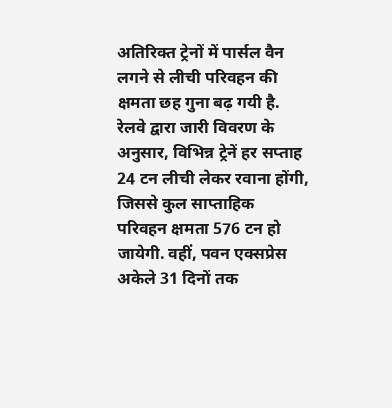अतिरिक्त ट्रेनों में पार्सल वैन लगने से लीची परिवहन की क्षमता छह गुना बढ़ गयी है. रेलवे द्वारा जारी विवरण के अनुसार, विभिन्न ट्रेनें हर सप्ताह 24 टन लीची लेकर रवाना होंगी, जिससे कुल साप्ताहिक परिवहन क्षमता 576 टन हो जायेगी. वहीं, पवन एक्सप्रेस अकेले 31 दिनों तक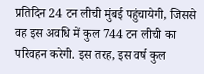प्रतिदिन 24 टन लीची मुंबई पहुंचायेगी, जिससे वह इस अवधि में कुल 744 टन लीची का परिवहन करेगी. इस तरह, इस वर्ष कुल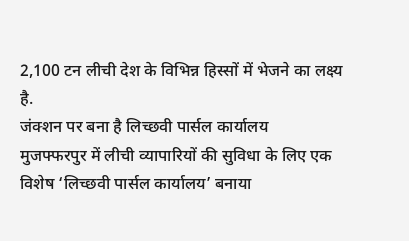2,100 टन लीची देश के विभिन्न हिस्सों में भेजने का लक्ष्य है.
जंक्शन पर बना है लिच्छवी पार्सल कार्यालय
मुजफ्फरपुर में लीची व्यापारियों की सुविधा के लिए एक विशेष ‘लिच्छवी पार्सल कार्यालय’ बनाया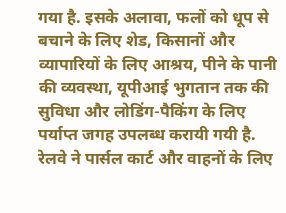गया है. इसके अलावा, फलों को धूप से बचाने के लिए शेड, किसानों और व्यापारियों के लिए आश्रय, पीने के पानी की व्यवस्था, यूपीआई भुगतान तक की सुविधा और लोडिंग-पैकिंग के लिए पर्याप्त जगह उपलब्ध करायी गयी है. रेलवे ने पार्सल कार्ट और वाहनों के लिए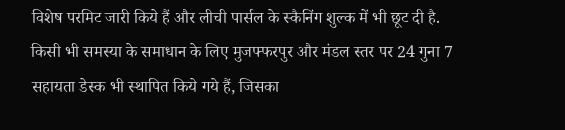विशेष परमिट जारी किये हैं और लीची पार्सल के स्कैनिंग शुल्क में भी छूट दी है. किसी भी समस्या के समाधान के लिए मुजफ्फरपुर और मंडल स्तर पर 24 गुना 7 सहायता डेस्क भी स्थापित किये गये हैं, जिसका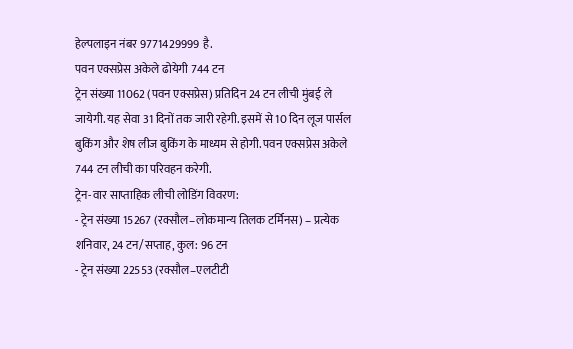हेल्पलाइन नंबर 9771429999 है.
पवन एक्सप्रेस अकेले ढोयेगी 744 टन
ट्रेन संख्या 11062 (पवन एक्सप्रेस) प्रतिदिन 24 टन लीची मुंबई ले जायेगी. यह सेवा 31 दिनों तक जारी रहेगी. इसमें से 10 दिन लूज पार्सल बुकिंग और शेष लीज बुकिंग के माध्यम से होगी. पवन एक्सप्रेस अकेले 744 टन लीची का परिवहन करेगी.
ट्रेन-वार साप्ताहिक लीची लोडिंग विवरण:
- ट्रेन संख्या 15267 (रक्सौल–लोकमान्य तिलक टर्मिनस) – प्रत्येक शनिवार, 24 टन/सप्ताह, कुल: 96 टन
- ट्रेन संख्या 22553 (रक्सौल–एलटीटी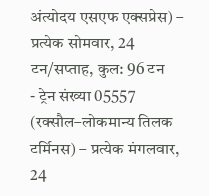अंत्योदय एसएफ एक्सप्रेस) – प्रत्येक सोमवार, 24 टन/सप्ताह, कुल: 96 टन
- ट्रेन संख्या 05557 (रक्सौल–लोकमान्य तिलक टर्मिनस) – प्रत्येक मंगलवार, 24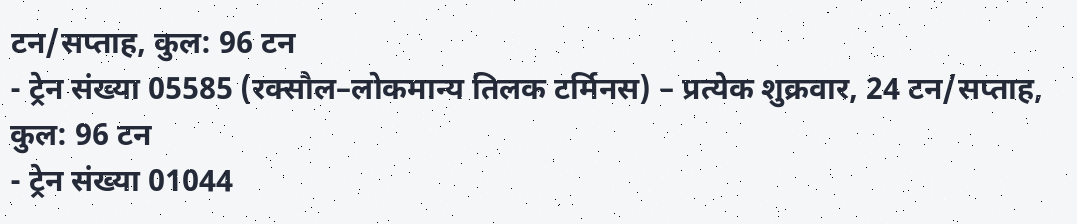टन/सप्ताह, कुल: 96 टन
- ट्रेन संख्या 05585 (रक्सौल–लोकमान्य तिलक टर्मिनस) – प्रत्येक शुक्रवार, 24 टन/सप्ताह, कुल: 96 टन
- ट्रेन संख्या 01044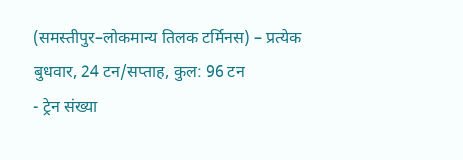(समस्तीपुर–लोकमान्य तिलक टर्मिनस) – प्रत्येक बुधवार, 24 टन/सप्ताह, कुल: 96 टन
- ट्रेन संख्या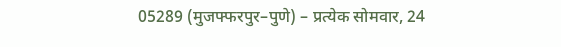05289 (मुजफ्फरपुर–पुणे) – प्रत्येक सोमवार, 24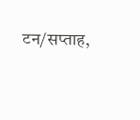टन/सप्ताह,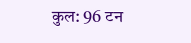कुल: 96 टन